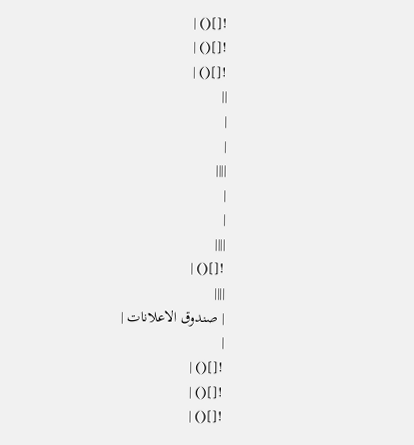![]() |
![]() |
![]() |
||
|
|
||||
|
|
||||
![]() |
||||
| صندوق الاعلانات |
|
![]() |
![]() |
![]() |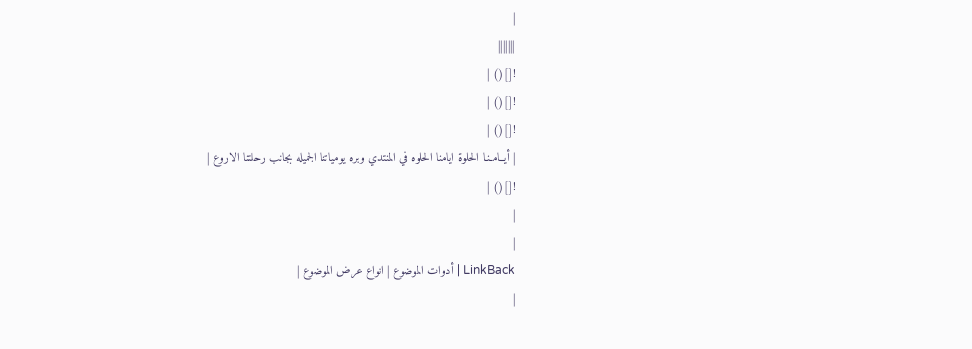|
|||||||
![]() |
![]() |
![]() |
| أيــامـنـا الحلوة ايامنا الحلوه في المنتدي وبره يومياتنا الجميله بجانب رحلتنا الاروع |
![]() |
|
|
LinkBack | أدوات الموضوع | انواع عرض الموضوع |
|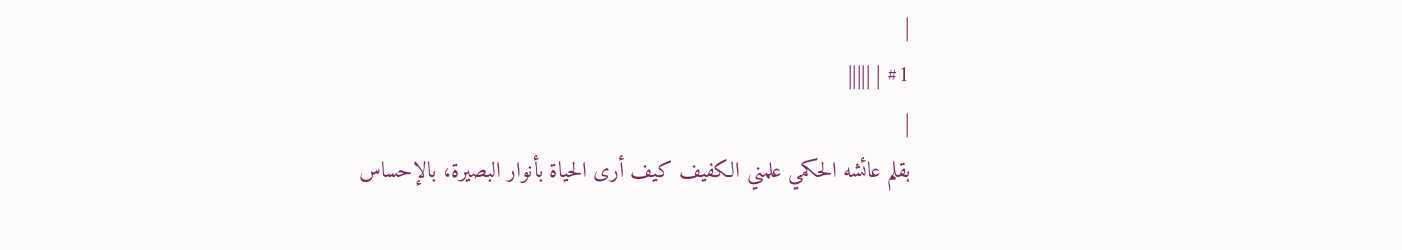|
#1 | |||||
|
بقلم عائشه الحكمي علمني الكفيف كيف أرى الحياة بأنوار البصيرة، بالإحساس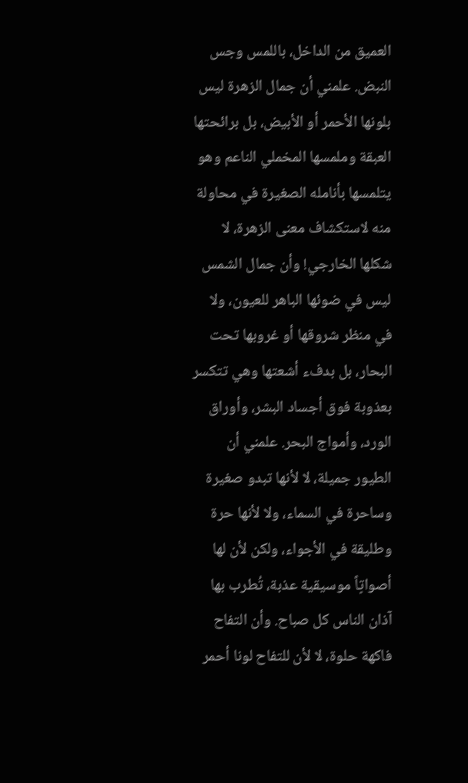العميق من الداخل، باللمس وجس النبض. علمني أن جمال الزهرة ليس بلونها الأحمر أو الأبيض، بل برائحتها العبقة وملمسها المخملي الناعم وهو يتلمسها بأنامله الصغيرة في محاولة منه لاستكشاف معنى الزهرة، لا شكلها الخارجي! وأن جمال الشمس ليس في ضوئها الباهر للعيون، ولا في منظر شروقها أو غروبها تحت البحار، بل بدفء أشعتها وهي تتكسر بعذوبة فوق أجساد البشر، وأوراق الورد، وأمواج البحر. علمني أن الطيور جميلة، لا لأنها تبدو صغيرة وساحرة في السماء، ولا لأنها حرة وطليقة في الأجواء، ولكن لأن لها أصواتٍاً موسيقية عذبة، تُطرب بها آذان الناس كل صباح. وأن التفاح فاكهة حلوة، لا لأن للتفاح لونا أحمر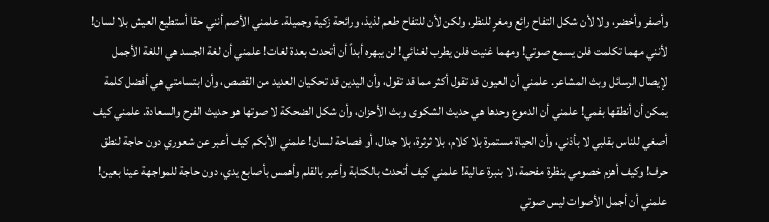وأصفر وأخضر، ولا لأن شكل التفاح رائع ومغرٍ للنظر، ولكن لأن للتفاح طعم لذيذ، ورائحة زكية وجميلة. علمني الأصم أنني حقا أستطيع العيش بلا لسان! لأنني مهما تكلمت فلن يسمع صوتي! ومهما غنيت فلن يطرب لغنائي! لن يبهره أبداً أن أتحدث بعدة لغات! علمني أن لغة الجسد هي اللغة الأجمل لإيصال الرسائل وبث المشاعر. علمني أن العيون قد تقول أكثر مما قد تقول، وأن اليدين قد تحكيان العديد من القصص، وأن ابتسامتي هي أفضل كلمة يمكن أن أنطقها بفمي! علمني أن الدموع وحدها هي حديث الشكوى وبث الأحزان، وأن شكل الضحكة لا صوتها هو حديث الفرح والسعادة. علمني كيف أصغي للناس بقلبي لا بأذني، وأن الحياة مستمرة بلا كلام، بلا ثرثرة، بلا جدال، أو فصاحة لسان! علمني الأبكم كيف أعبر عن شعوري دون حاجة لنطق حرف! وكيف أهزم خصومي بنظرة مفحمة، لا بنبرة عالية! علمني كيف أتحدث بالكتابة وأعبر بالقلم وأهمس بأصابع يدي، دون حاجة للمواجهة عينا بعين! علمني أن أجمل الأصوات ليس صوتي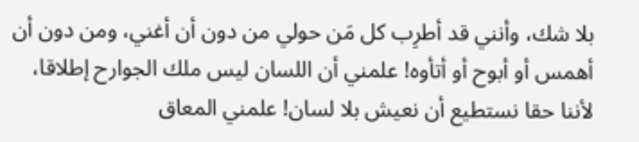بلا شك، وأنني قد أطرِب كل مَن حولي من دون أن أغني، ومن دون أن أهمس أو أبوح أو أتأوه! علمني أن اللسان ليس ملك الجوارح إطلاقا، لأننا حقا نستطيع أن نعيش بلا لسان! علمني المعاق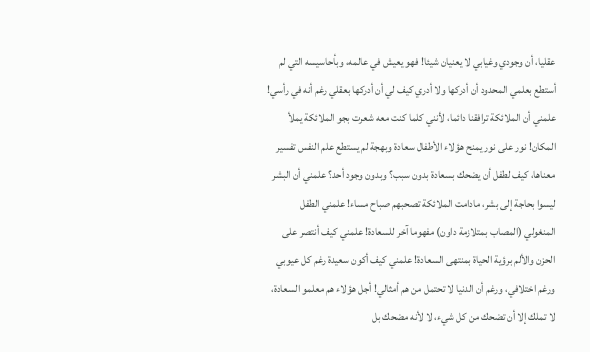عقليا، أن وجودي وغيابي لا يعنيان شيئا! فهو يعيش في عالمه، وبأحاسيسه التي لم أستطع بعلمي المحدود أن أدركها ولا أدري كيف لي أن أدركها بعقلي رغم أنه في رأسي! علمني أن الملائكة ترافقنا دائما، لأنني كلما كنت معه شعرت بجو الملائكة يملأ المكان! نور على نور يمنح هؤلاء الأطفال سعادة وبهجة لم يستطع علم النفس تفسير معناها، كيف لطفل أن يضحك بسعادة بدون سبب؟ وبدون وجود أحد؟ علمني أن البشر ليسوا بحاجة إلى بشر، مادامت الملائكة تصحبهم صباح مساء! علمني الطفل المنغولي (المصاب بمتلازمة داون) مفهوما آخر للسعادة! علمني كيف أنتصر على الحزن والألم برؤية الحياة بمنتهى السعادة! علمني كيف أكون سعيدة رغم كل عيوبي ورغم اختلافي، ورغم أن الدنيا لا تحتمل من هم أمثالي! أجل هؤلاء هم معلمو السعادة، لا تملك إلا أن تضحك من كل شيء، لا لأنه مضحك بل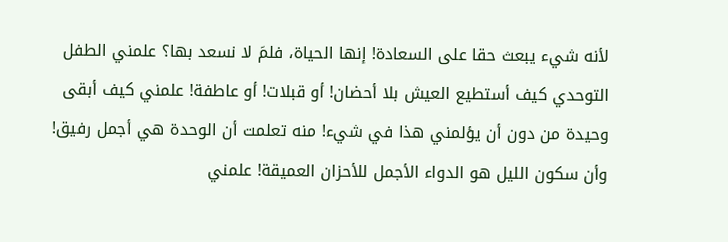لأنه شيء يبعث حقا على السعادة! إنها الحياة، فلمَ لا نسعد بها؟ علمني الطفل التوحدي كيف أستطيع العيش بلا أحضان! أو قبلات! أو عاطفة! علمني كيف أبقى وحيدة من دون أن يؤلمني هذا في شيء! منه تعلمت أن الوحدة هي أجمل رفيق! وأن سكون الليل هو الدواء الأجمل للأحزان العميقة! علمني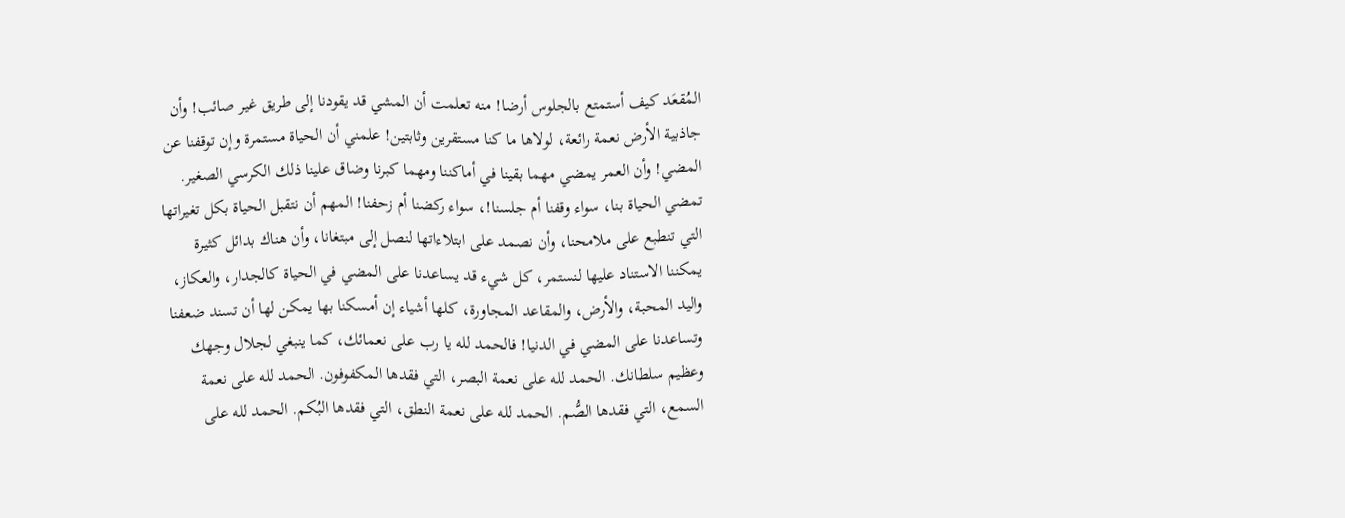المُقعَد كيف أستمتع بالجلوس أرضا! منه تعلمت أن المشي قد يقودنا إلى طريق غير صائب! وأن جاذبية الأرض نعمة رائعة، لولاها ما كنا مستقرين وثابتين! علمني أن الحياة مستمرة وإن توقفنا عن المضي! وأن العمر يمضي مهما بقينا في أماكننا ومهما كبرنا وضاق علينا ذلك الكرسي الصغير. تمضي الحياة بنا، سواء وقفنا أم جلسنا!، سواء ركضنا أم زحفنا! المهم أن نتقبل الحياة بكل تغيراتها التي تنطبع على ملامحنا، وأن نصمد على ابتلاءاتها لنصل إلى مبتغانا، وأن هناك بدائل كثيرة يمكننا الاستناد عليها لنستمر، كل شيء قد يساعدنا على المضي في الحياة كالجدار، والعكاز، واليد المحبة، والأرض، والمقاعد المجاورة، كلها أشياء إن أمسكنا بها يمكن لها أن تسند ضعفنا وتساعدنا على المضي في الدنيا! فالحمد لله يا رب على نعمائك، كما ينبغي لجلال وجهك وعظيم سلطانك. الحمد لله على نعمة البصر، التي فقدها المكفوفون. الحمد لله على نعمة السمع، التي فقدها الصُّم. الحمد لله على نعمة النطق، التي فقدها البُكم. الحمد لله على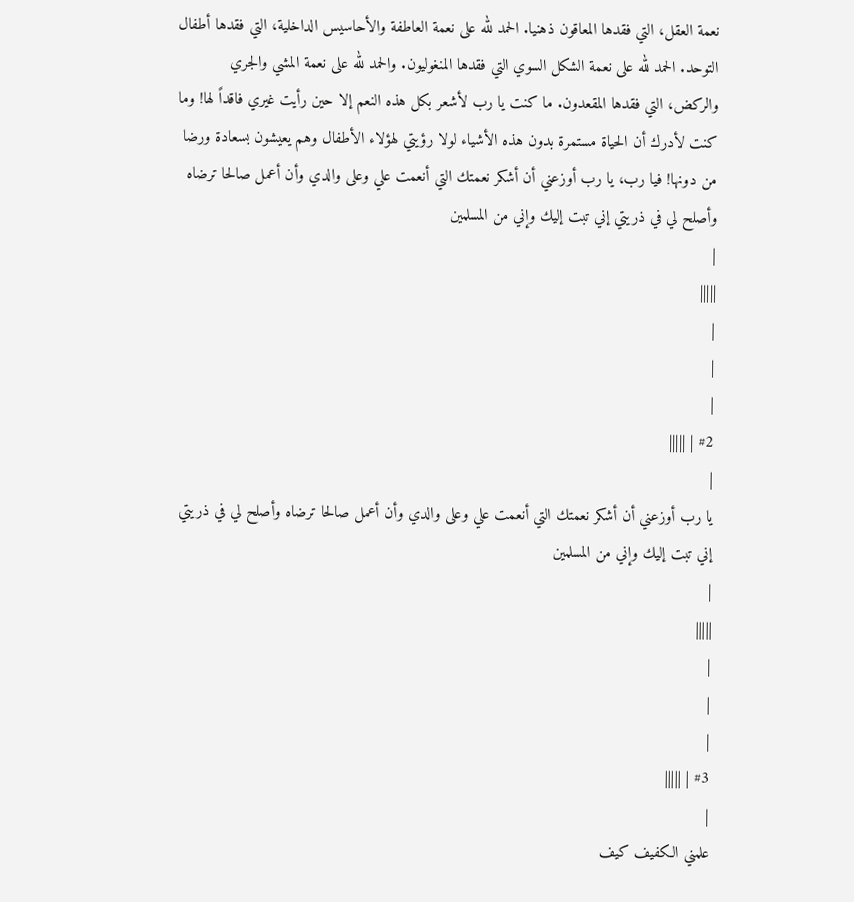نعمة العقل، التي فقدها المعاقون ذهنيا. الحمد لله على نعمة العاطفة والأحاسيس الداخلية، التي فقدها أطفال التوحد. الحمد لله على نعمة الشكل السوي التي فقدها المنغوليون. والحمد لله على نعمة المشي والجري والركض، التي فقدها المقعدون. ما كنت يا رب لأشعر بكل هذه النعم إلا حين رأيت غيري فاقداً لها! وما كنت لأدرك أن الحياة مستمرة بدون هذه الأشياء لولا رؤيتي لهؤلاء الأطفال وهم يعيشون بسعادة ورضا من دونها! فيا رب، يا رب أوزعني أن أشكر نعمتك التي أنعمت علي وعلى والدي وأن أعمل صالحا ترضاه وأصلح لي في ذريتي إني تبت إليك وإني من المسلمين
|
|||||
|
|
|
#2 | |||||
|
يا رب أوزعني أن أشكر نعمتك التي أنعمت علي وعلى والدي وأن أعمل صالحا ترضاه وأصلح لي في ذريتي إني تبت إليك وإني من المسلمين
|
|||||
|
|
|
#3 | |||||
|
علمني الكفيف كيف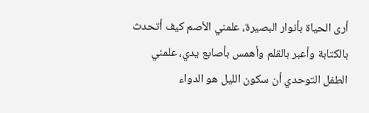أرى الحياة بأنوار البصيرة، علمني الأصم كيف أتحدث بالكتابة وأعبر بالقلم وأهمس بأصابع يدي، علمني الطفل التوحدي أن سكون الليل هو الدواء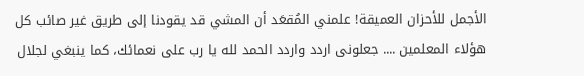الأجمل للأحزان العميقة! علمني المُقعَد أن المشي قد يقودنا إلى طريق غير صائب كل هؤلاء المعلمين .... جعلونى اردد واردد الحمد لله يا رب على نعمائك، كما ينبغي لجلال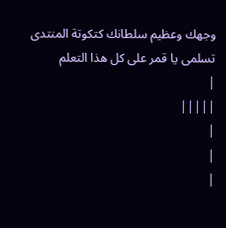وجهك وعظيم سلطانك كتكوتة المنتدى تسلمى يا قمر على كل هذا التعلم
|
|||||
|
|
|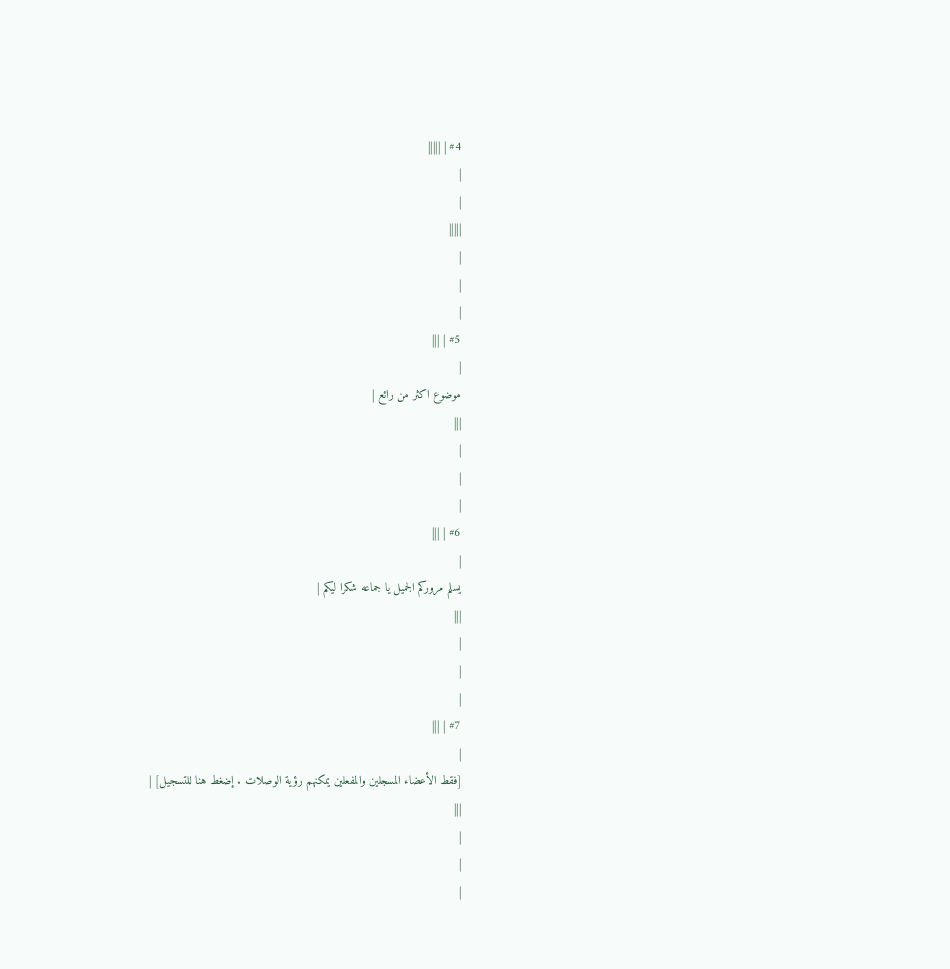#4 | |||||
|
|
|||||
|
|
|
#5 | |||
|
موضوع اكثر من رائع |
|||
|
|
|
#6 | |||
|
يسلم مروركم الجميل يا جماعه شكرا ليكم |
|||
|
|
|
#7 | |||
|
[فقط الأعضاء المسجلين والمفعلين يمكنهم رؤية الوصلات . إضغط هنا للتسجيل] |
|||
|
|
|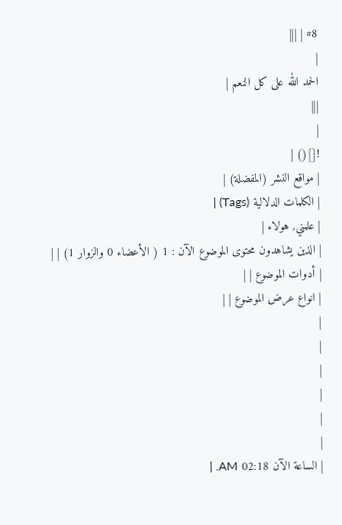#8 | |||
|
الحمد الله على كل النعم |
|||
|
![]() |
| مواقع النشر (المفضلة) |
| الكلمات الدلالية (Tags) |
| علمني, هولاء |
| الذين يشاهدون محتوى الموضوع الآن : 1 ( الأعضاء 0 والزوار 1) | |
| أدوات الموضوع | |
| انواع عرض الموضوع | |
|
|
|
|
|
|
| الساعة الآن 02:18 AM. |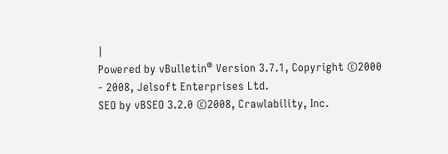|
Powered by vBulletin® Version 3.7.1, Copyright ©2000 - 2008, Jelsoft Enterprises Ltd.
SEO by vBSEO 3.2.0 ©2008, Crawlability, Inc.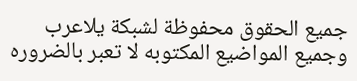جميع الحقوق محفوظة لشبكة يلاعرب وجميع المواضيع المكتوبه لا تعبر بالضروره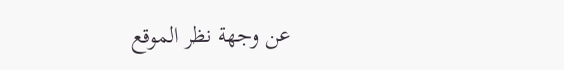عن وجهة نظر الموقع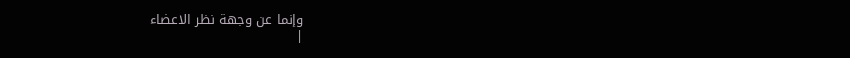وإنما عن وجهة نظر الاعضاء
|